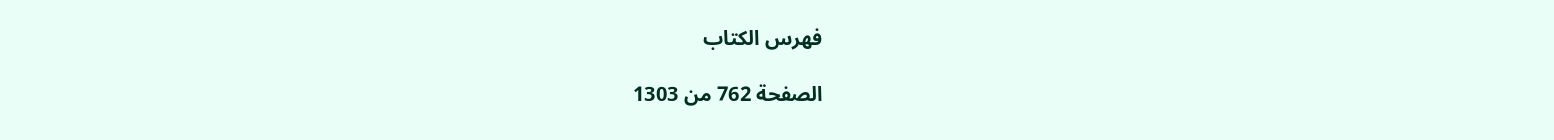فهرس الكتاب

الصفحة 762 من 1303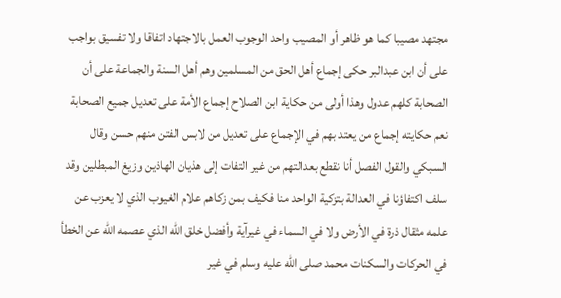مجتهد مصيبا كما هو ظاهر أو المصيب واحد الوجوب العمل بالاجتهاد اتفاقا ولا تفسيق بواجب على أن ابن عبدالبر حكى إجماع أهل الحق من المسلمين وهم أهل السنة والجماعة على أن الصحابة كلهم عدول وهذا أولى من حكاية ابن الصلاح إجماع الأمة على تعديل جميع الصحابة نعم حكايته إجماع من يعتد بهم في الإجماع على تعديل من لابس الفتن منهم حسن وقال السبكي والقول الفصل أنا نقطع بعدالتهم من غير التفات إلى هذيان الهاذين وزيغ المبطلين وقد سلف اكتفاؤنا في العدالة بتزكية الواحد منا فكيف بمن زكاهم علام الغيوب الذي لا يعزب عن علمه مثقال ذرة في الأرض ولا في السماء في غيرآية وأفضل خلق الله الذي عصمه الله عن الخطأ في الحركات والسكنات محمد صلى الله عليه وسلم في غير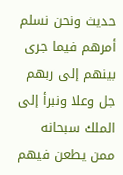حديث ونحن نسلم أمرهم فيما جرى بينهم إلى ربهم جل وعلا ونبرأ إلى الملك سبحانه ممن يطعن فيهم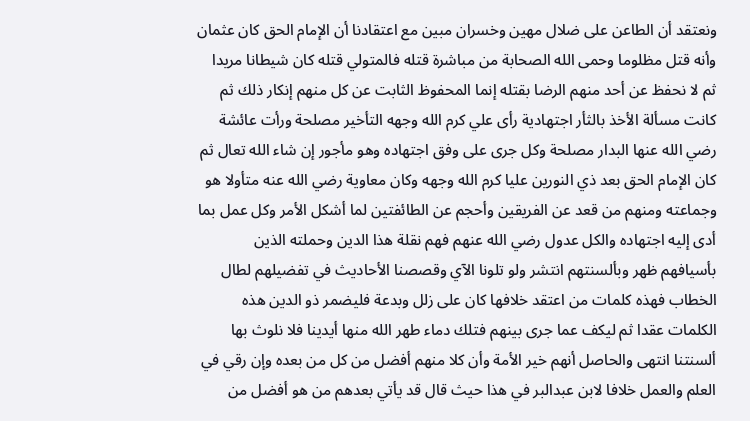ونعتقد أن الطاعن على ضلال مهين وخسران مبين مع اعتقادنا أن الإمام الحق كان عثمان وأنه قتل مظلوما وحمى الله الصحابة من مباشرة قتله فالمتولي قتله كان شيطانا مريدا ثم لا نحفظ عن أحد منهم الرضا بقتله إنما المحفوظ الثابت عن كل منهم إنكار ذلك ثم كانت مسألة الأخذ بالثأر اجتهادية رأى علي كرم الله وجهه التأخير مصلحة ورأت عائشة رضي الله عنها البدار مصلحة وكل جرى على وفق اجتهاده وهو مأجور إن شاء الله تعال ثم كان الإمام الحق بعد ذي النورين عليا كرم الله وجهه وكان معاوية رضي الله عنه متأولا هو وجماعته ومنهم من قعد عن الفريقين وأحجم عن الطائفتين لما أشكل الأمر وكل عمل بما أدى إليه اجتهاده والكل عدول رضي الله عنهم فهم نقلة هذا الدين وحملته الذين بأسيافهم ظهر وبألسنتهم انتشر ولو تلونا الآي وقصصنا الأحاديث في تفضيلهم لطال الخطاب فهذه كلمات من اعتقد خلافها كان على زلل وبدعة فليضمر ذو الدين هذه الكلمات عقدا ثم ليكف عما جرى بينهم فتلك دماء طهر الله منها أيدينا فلا نلوث بها ألسنتنا انتهى والحاصل أنهم خير الأمة وأن كلا منهم أفضل من كل من بعده وإن رقي في العلم والعمل خلافا لابن عبدالبر في هذا حيث قال قد يأتي بعدهم من هو أفضل من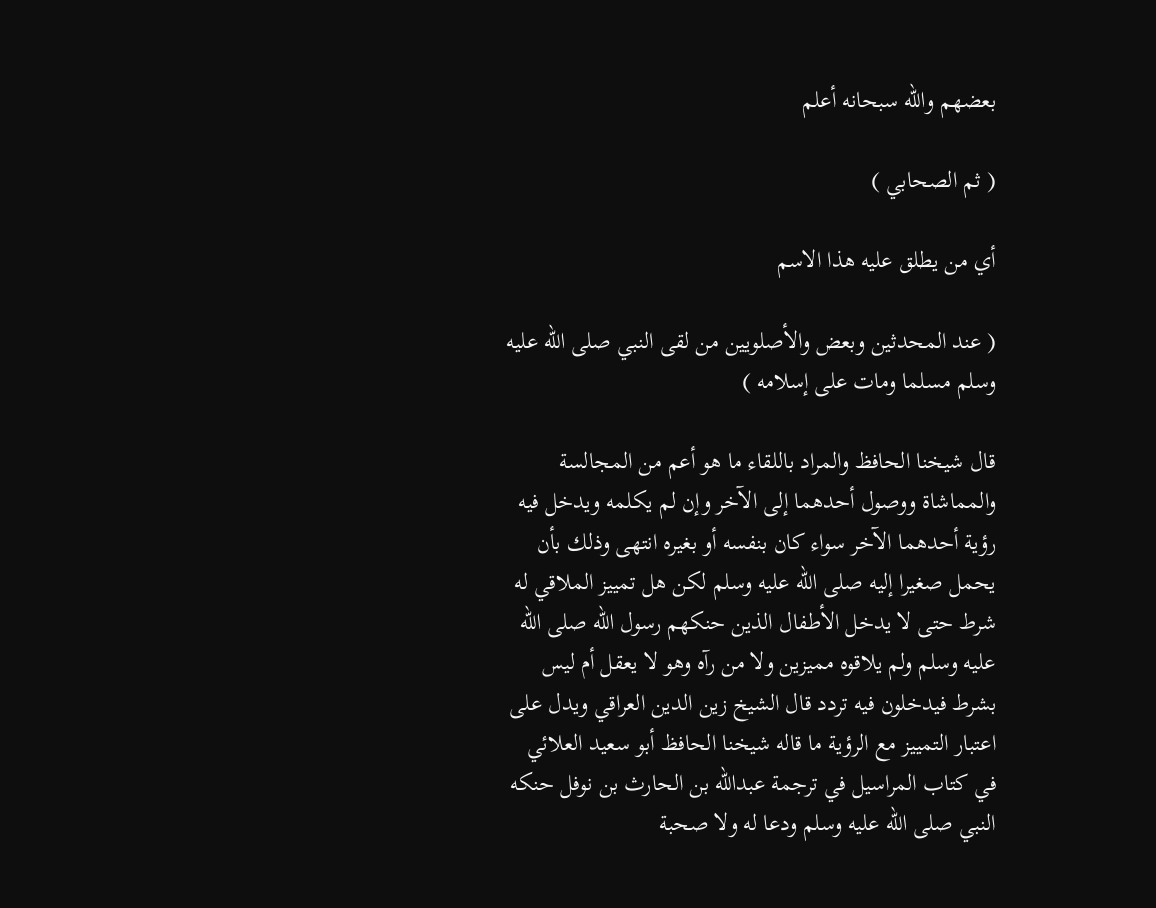بعضهم والله سبحانه أعلم

( ثم الصحابي )

أي من يطلق عليه هذا الاسم

( عند المحدثين وبعض والأصلويين من لقى النبي صلى الله عليه وسلم مسلما ومات على إسلامه )

قال شيخنا الحافظ والمراد باللقاء ما هو أعم من المجالسة والمماشاة ووصول أحدهما إلى الآخر وإن لم يكلمه ويدخل فيه رؤية أحدهما الآخر سواء كان بنفسه أو بغيره انتهى وذلك بأن يحمل صغيرا إليه صلى الله عليه وسلم لكن هل تمييز الملاقي له شرط حتى لا يدخل الأطفال الذين حنكهم رسول الله صلى الله عليه وسلم ولم يلاقوه مميزين ولا من رآه وهو لا يعقل أم ليس بشرط فيدخلون فيه تردد قال الشيخ زين الدين العراقي ويدل على اعتبار التمييز مع الرؤية ما قاله شيخنا الحافظ أبو سعيد العلائي في كتاب المراسيل في ترجمة عبدالله بن الحارث بن نوفل حنكه النبي صلى الله عليه وسلم ودعا له ولا صحبة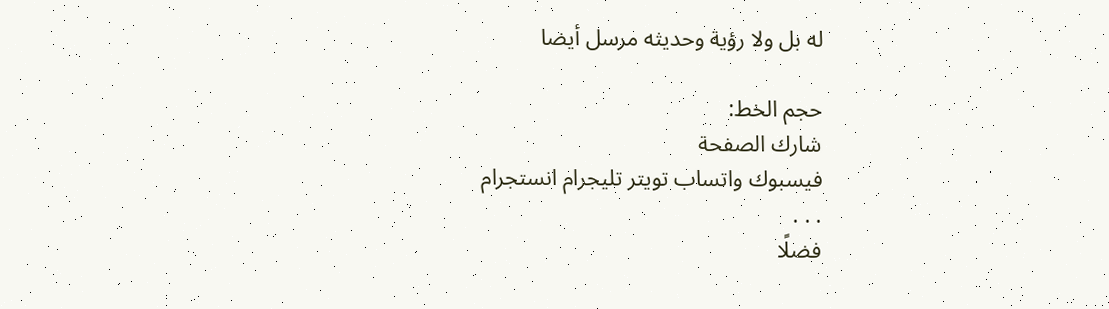له بل ولا رؤية وحديثه مرسل أيضا

حجم الخط:
شارك الصفحة
فيسبوك واتساب تويتر تليجرام انستجرام
. . .
فضلًا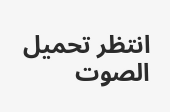انتظر تحميل الصوت